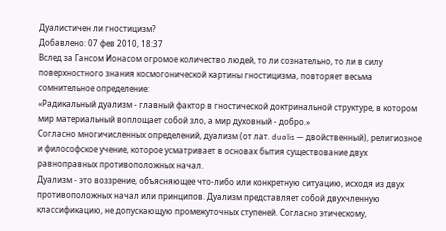Дуалистичен ли гностицизм?
Добавлено: 07 фев 2010, 18:37
Вслед за Гансом Ионасом огромое количество людей, то ли сознательно, то ли в силу поверхностного знания космогонической картины гностицизма, повторяет весьма сомнительное определение:
«Радикальный дуализм - главный фактор в гностической доктринальной структуре, в котором мир материальный воплощает собой зло, а мир духовный - добро.»
Согласно многичисленных определений, дуализм (от лат. dualis — двойственный), религиозное и философское учение, которое усматривает в основах бытия существование двух равноправных противоположных начал.
Дуализм - это воззрение, объясняющее что-либо или конкретную ситуацию, исходя из двух противоположных начал или принципов. Дуализм представляет собой двухчленную классификацию, не допускающую промежуточных ступеней. Согласно этическому,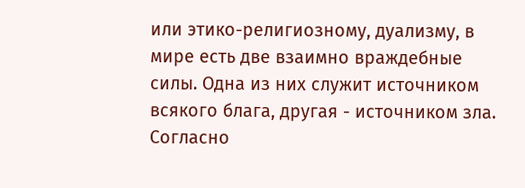или этико-религиозному, дуализму, в мире есть две взаимно враждебные силы. Одна из них служит источником всякого блага, другая - источником зла.
Согласно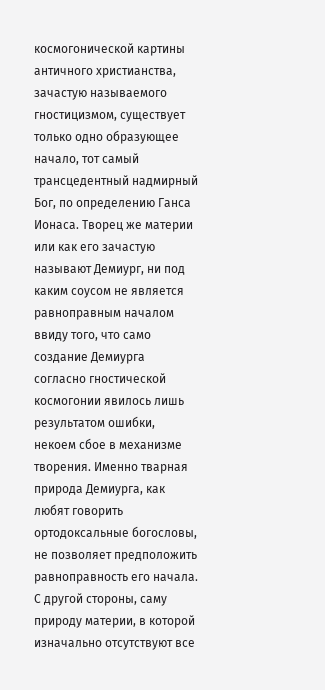космогонической картины античного христианства, зачастую называемого гностицизмом, существует только одно образующее начало, тот самый трансцедентный надмирный Бог, по определению Ганса Ионаса. Творец же материи или как его зачастую называют Демиург, ни под каким соусом не является равноправным началом ввиду того, что само создание Демиурга согласно гностической космогонии явилось лишь результатом ошибки, некоем сбое в механизме творения. Именно тварная природа Демиурга, как любят говорить ортодоксальные богословы, не позволяет предположить равноправность его начала. С другой стороны, саму природу материи, в которой изначально отсутствуют все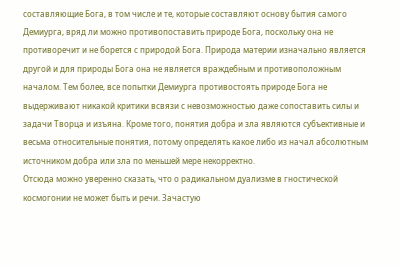составляющие Бога, в том числе и те, которые составляют основу бытия самого Демиурга, вряд ли можно противопоставить природе Бога, поскольку она не противоречит и не борется с природой Бога. Природа материи изначально является другой и для природы Бога она не является враждебным и противоположным началом. Тем более, все попытки Демиурга противостоять природе Бога не выдерживают никакой критики всвязи с невозможностью даже сопоставить силы и задачи Творца и изъяна. Кроме того, понятия добра и зла являются субъективные и весьма относительные понятия, потому определять какое либо из начал абсолютным источником добра или зла по меньшей мере некорректно.
Отсюда можно уверенно сказать, что о радикальном дуализме в гностической космогонии не может быть и речи. Зачастую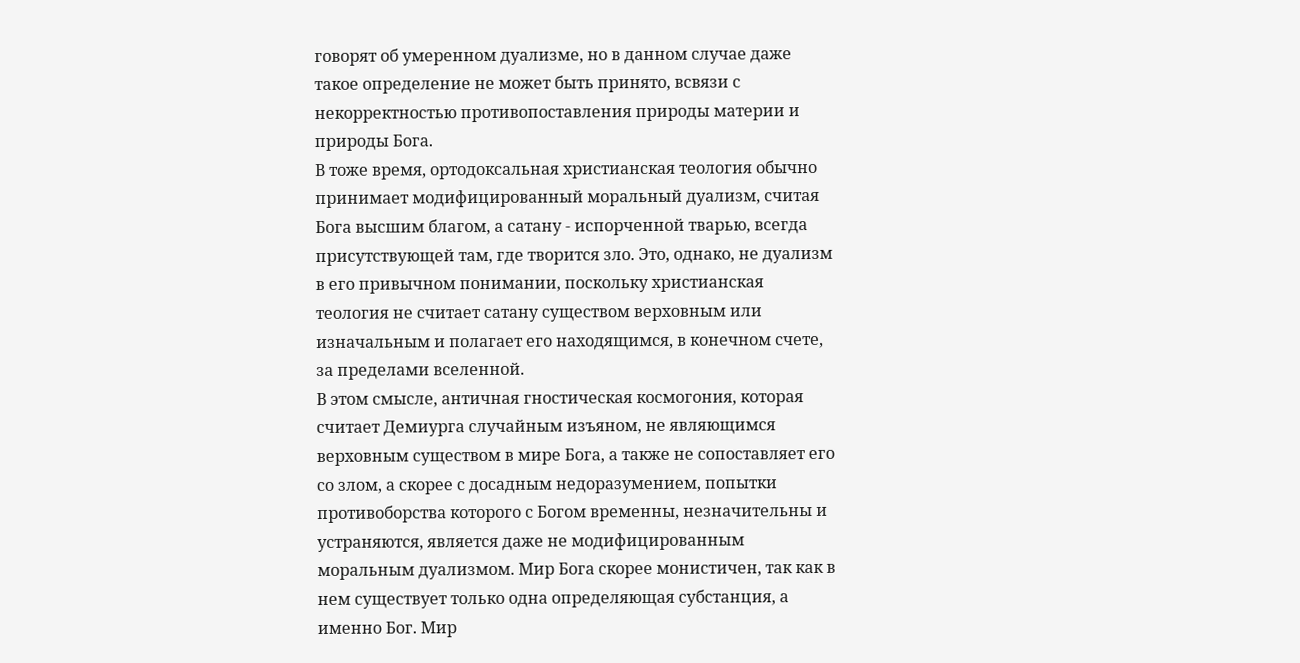говорят об умеренном дуализме, но в данном случае даже такое определение не может быть принято, всвязи с некорректностью противопоставления природы материи и природы Бога.
В тоже время, ортодоксальная христианская теология обычно принимает модифицированный моральный дуализм, считая Бога высшим благом, а сатану - испорченной тварью, всегда присутствующей там, где творится зло. Это, однако, не дуализм в его привычном понимании, поскольку христианская теология не считает сатану существом верховным или изначальным и полагает его находящимся, в конечном счете, за пределами вселенной.
В этом смысле, античная гностическая космогония, которая считает Демиурга случайным изъяном, не являющимся верховным существом в мире Бога, а также не сопоставляет его со злом, а скорее с досадным недоразумением, попытки противоборства которого с Богом временны, незначительны и устраняются, является даже не модифицированным моральным дуализмом. Мир Бога скорее монистичен, так как в нем существует только одна определяющая субстанция, а именно Бог. Мир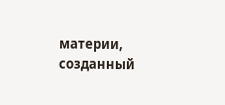материи, созданный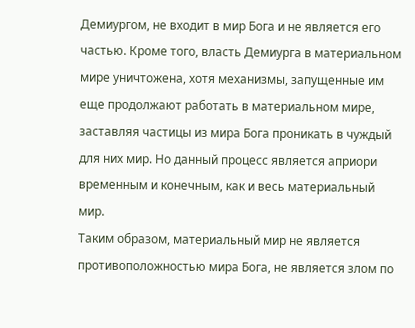Демиургом, не входит в мир Бога и не является его частью. Кроме того, власть Демиурга в материальном мире уничтожена, хотя механизмы, запущенные им еще продолжают работать в материальном мире, заставляя частицы из мира Бога проникать в чуждый для них мир. Но данный процесс является априори временным и конечным, как и весь материальный мир.
Таким образом, материальный мир не является противоположностью мира Бога, не является злом по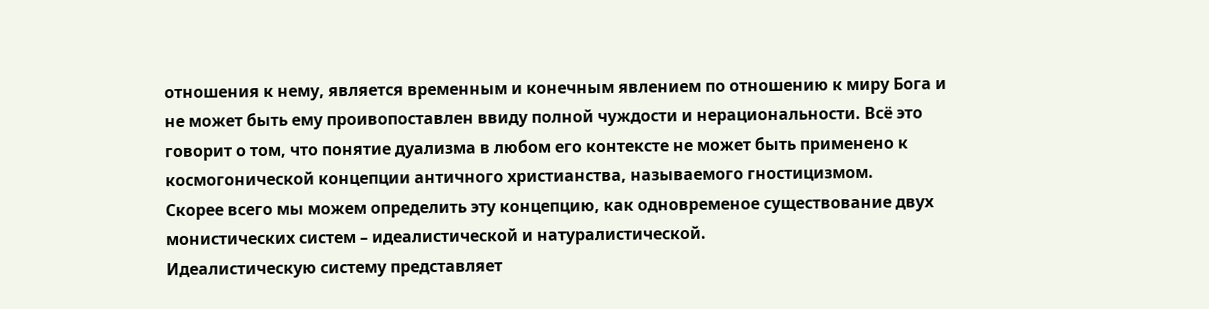отношения к нему, является временным и конечным явлением по отношению к миру Бога и не может быть ему проивопоставлен ввиду полной чуждости и нерациональности. Всё это говорит о том, что понятие дуализма в любом его контексте не может быть применено к космогонической концепции античного христианства, называемого гностицизмом.
Скорее всего мы можем определить эту концепцию, как одновременое существование двух монистических систем – идеалистической и натуралистической.
Идеалистическую систему представляет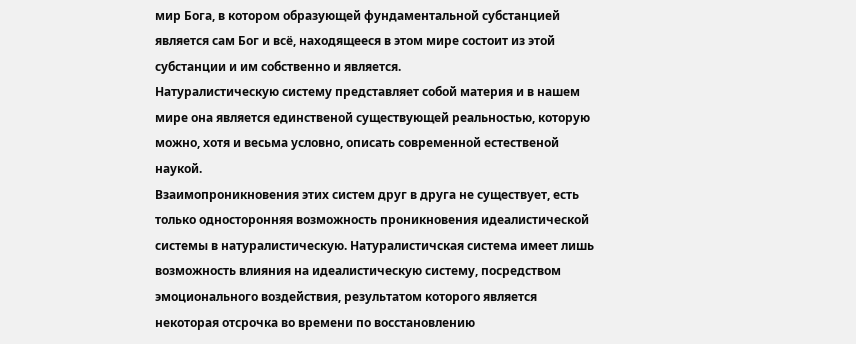мир Бога, в котором образующей фундаментальной субстанцией является сам Бог и всё, находящееся в этом мире состоит из этой субстанции и им собственно и является.
Натуралистическую систему представляет собой материя и в нашем мире она является единственой существующей реальностью, которую можно, хотя и весьма условно, описать современной естественой наукой.
Взаимопроникновения этих систем друг в друга не существует, есть только односторонняя возможность проникновения идеалистической системы в натуралистическую. Натуралистичская система имеет лишь возможность влияния на идеалистическую систему, посредством эмоционального воздействия, результатом которого является некоторая отсрочка во времени по восстановлению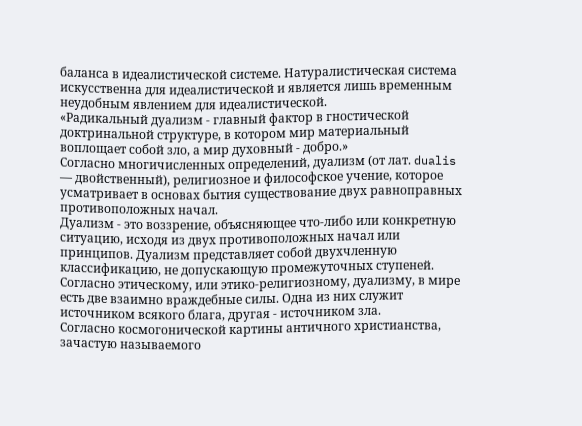баланса в идеалистической системе. Натуралистическая система искусственна для идеалистической и является лишь временным неудобным явлением для идеалистической.
«Радикальный дуализм - главный фактор в гностической доктринальной структуре, в котором мир материальный воплощает собой зло, а мир духовный - добро.»
Согласно многичисленных определений, дуализм (от лат. dualis — двойственный), религиозное и философское учение, которое усматривает в основах бытия существование двух равноправных противоположных начал.
Дуализм - это воззрение, объясняющее что-либо или конкретную ситуацию, исходя из двух противоположных начал или принципов. Дуализм представляет собой двухчленную классификацию, не допускающую промежуточных ступеней. Согласно этическому, или этико-религиозному, дуализму, в мире есть две взаимно враждебные силы. Одна из них служит источником всякого блага, другая - источником зла.
Согласно космогонической картины античного христианства, зачастую называемого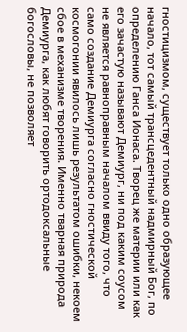гностицизмом, существует только одно образующее начало, тот самый трансцедентный надмирный Бог, по определению Ганса Ионаса. Творец же материи или как его зачастую называют Демиург, ни под каким соусом не является равноправным началом ввиду того, что само создание Демиурга согласно гностической космогонии явилось лишь результатом ошибки, некоем сбое в механизме творения. Именно тварная природа Демиурга, как любят говорить ортодоксальные богословы, не позволяет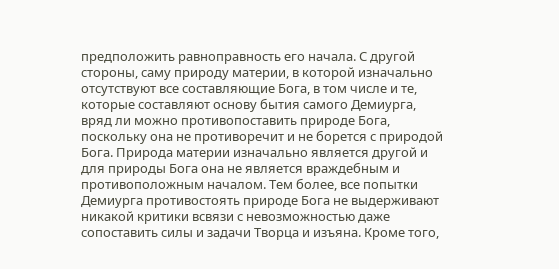предположить равноправность его начала. С другой стороны, саму природу материи, в которой изначально отсутствуют все составляющие Бога, в том числе и те, которые составляют основу бытия самого Демиурга, вряд ли можно противопоставить природе Бога, поскольку она не противоречит и не борется с природой Бога. Природа материи изначально является другой и для природы Бога она не является враждебным и противоположным началом. Тем более, все попытки Демиурга противостоять природе Бога не выдерживают никакой критики всвязи с невозможностью даже сопоставить силы и задачи Творца и изъяна. Кроме того,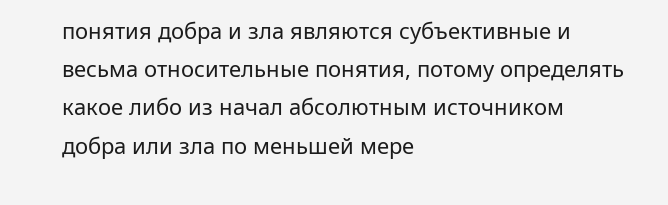понятия добра и зла являются субъективные и весьма относительные понятия, потому определять какое либо из начал абсолютным источником добра или зла по меньшей мере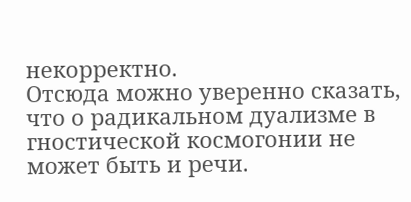некорректно.
Отсюда можно уверенно сказать, что о радикальном дуализме в гностической космогонии не может быть и речи.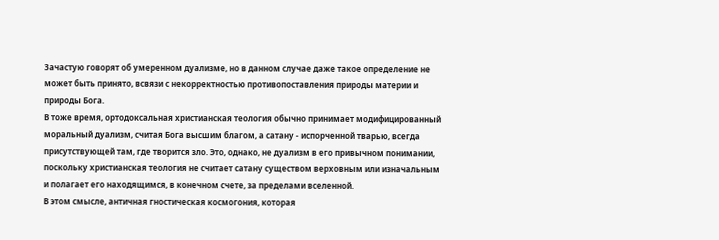Зачастую говорят об умеренном дуализме, но в данном случае даже такое определение не может быть принято, всвязи с некорректностью противопоставления природы материи и природы Бога.
В тоже время, ортодоксальная христианская теология обычно принимает модифицированный моральный дуализм, считая Бога высшим благом, а сатану - испорченной тварью, всегда присутствующей там, где творится зло. Это, однако, не дуализм в его привычном понимании, поскольку христианская теология не считает сатану существом верховным или изначальным и полагает его находящимся, в конечном счете, за пределами вселенной.
В этом смысле, античная гностическая космогония, которая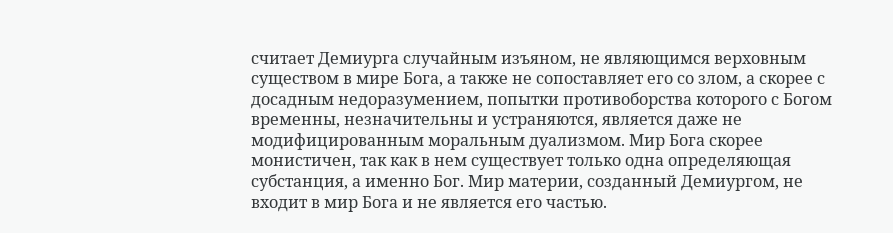считает Демиурга случайным изъяном, не являющимся верховным существом в мире Бога, а также не сопоставляет его со злом, а скорее с досадным недоразумением, попытки противоборства которого с Богом временны, незначительны и устраняются, является даже не модифицированным моральным дуализмом. Мир Бога скорее монистичен, так как в нем существует только одна определяющая субстанция, а именно Бог. Мир материи, созданный Демиургом, не входит в мир Бога и не является его частью.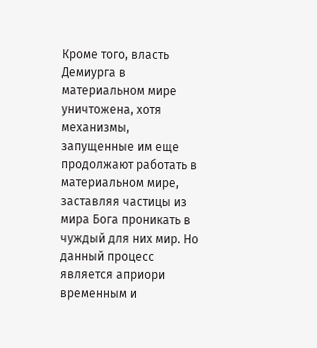Кроме того, власть Демиурга в материальном мире уничтожена, хотя механизмы, запущенные им еще продолжают работать в материальном мире, заставляя частицы из мира Бога проникать в чуждый для них мир. Но данный процесс является априори временным и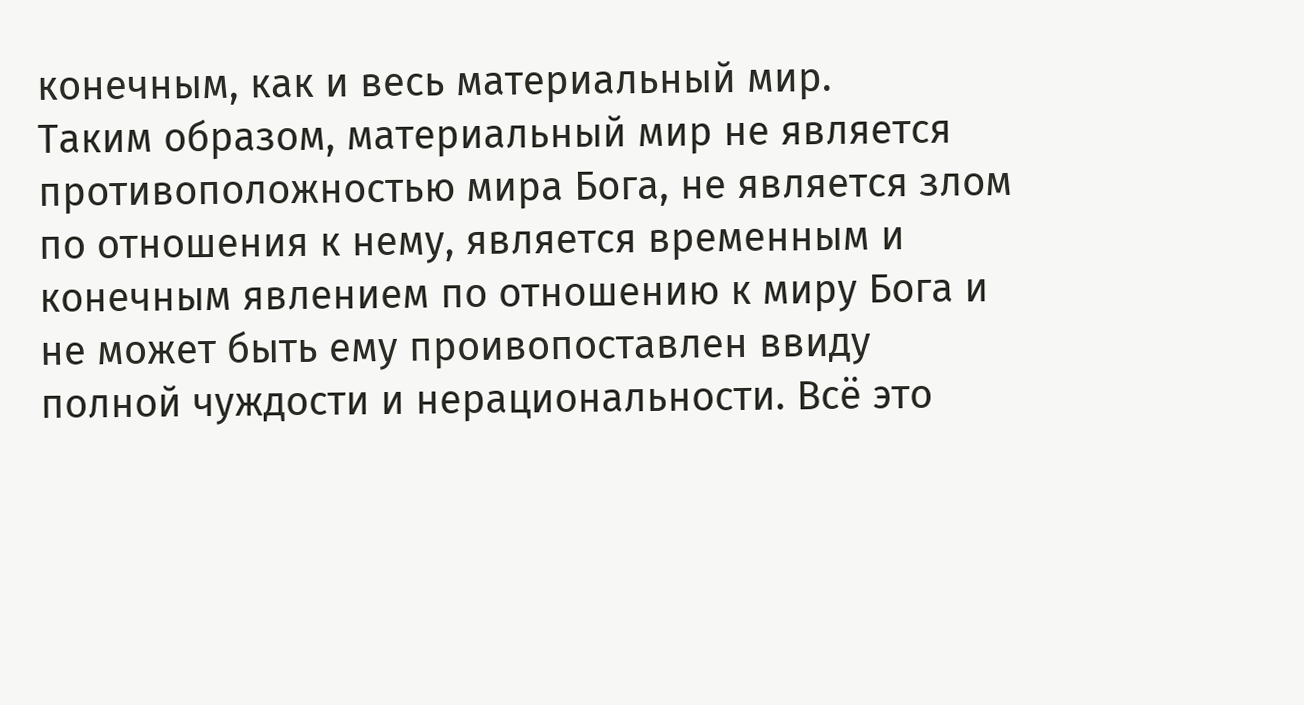конечным, как и весь материальный мир.
Таким образом, материальный мир не является противоположностью мира Бога, не является злом по отношения к нему, является временным и конечным явлением по отношению к миру Бога и не может быть ему проивопоставлен ввиду полной чуждости и нерациональности. Всё это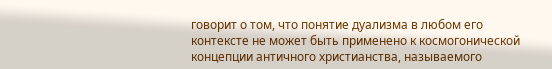говорит о том, что понятие дуализма в любом его контексте не может быть применено к космогонической концепции античного христианства, называемого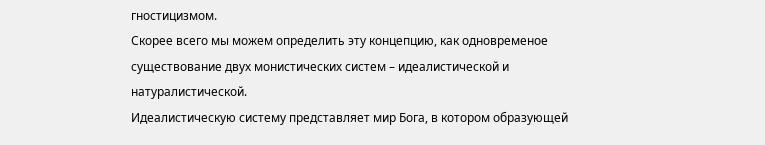гностицизмом.
Скорее всего мы можем определить эту концепцию, как одновременое существование двух монистических систем – идеалистической и натуралистической.
Идеалистическую систему представляет мир Бога, в котором образующей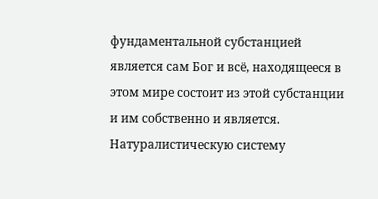фундаментальной субстанцией является сам Бог и всё, находящееся в этом мире состоит из этой субстанции и им собственно и является.
Натуралистическую систему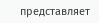представляет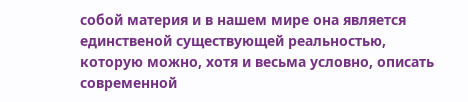собой материя и в нашем мире она является единственой существующей реальностью, которую можно, хотя и весьма условно, описать современной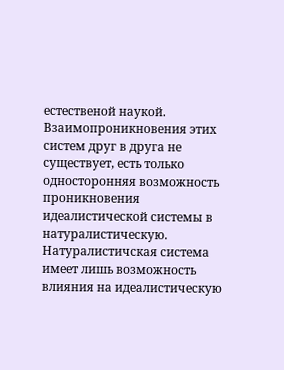естественой наукой.
Взаимопроникновения этих систем друг в друга не существует, есть только односторонняя возможность проникновения идеалистической системы в натуралистическую. Натуралистичская система имеет лишь возможность влияния на идеалистическую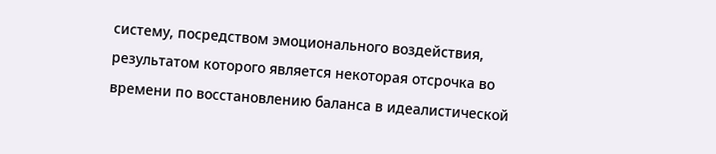систему, посредством эмоционального воздействия, результатом которого является некоторая отсрочка во времени по восстановлению баланса в идеалистической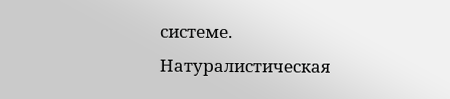системе. Натуралистическая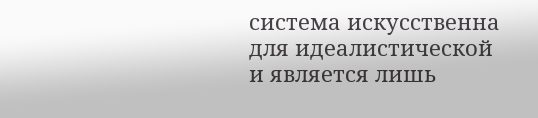система искусственна для идеалистической и является лишь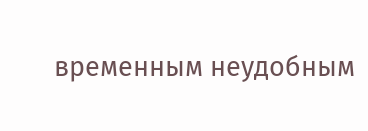временным неудобным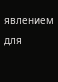явлением для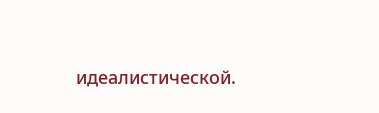идеалистической.